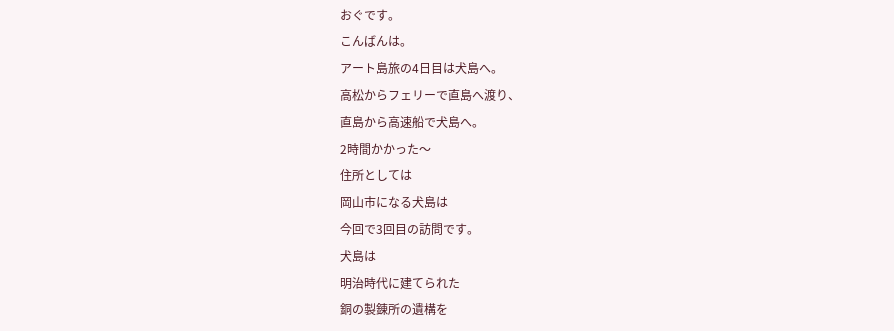おぐです。
こんばんは。
アート島旅の4日目は犬島へ。
高松からフェリーで直島へ渡り、
直島から高速船で犬島へ。
2時間かかった〜
住所としては
岡山市になる犬島は
今回で3回目の訪問です。
犬島は
明治時代に建てられた
銅の製錬所の遺構を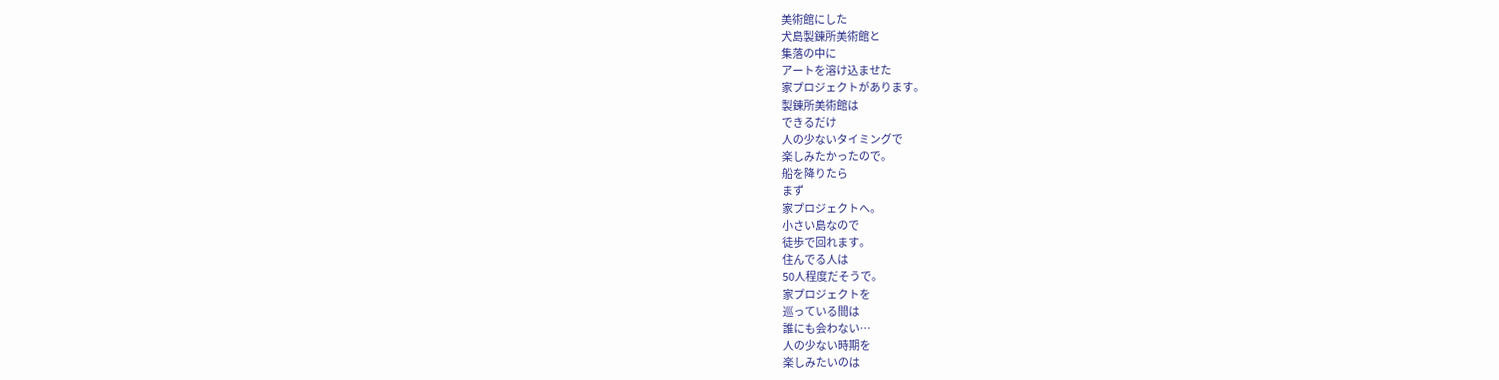美術館にした
犬島製錬所美術館と
集落の中に
アートを溶け込ませた
家プロジェクトがあります。
製錬所美術館は
できるだけ
人の少ないタイミングで
楽しみたかったので。
船を降りたら
まず
家プロジェクトへ。
小さい島なので
徒歩で回れます。
住んでる人は
50人程度だそうで。
家プロジェクトを
巡っている間は
誰にも会わない…
人の少ない時期を
楽しみたいのは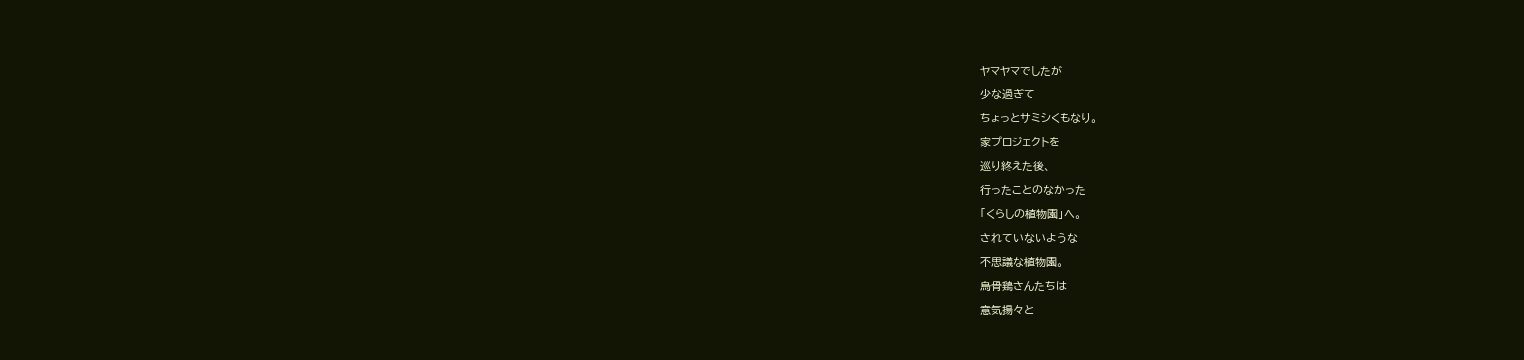ヤマヤマでしたが
少な過ぎて
ちょっとサミシくもなり。
家プロジェクトを
巡り終えた後、
行ったことのなかった
「くらしの植物園」へ。
されていないような
不思議な植物園。
烏骨鶏さんたちは
意気揚々と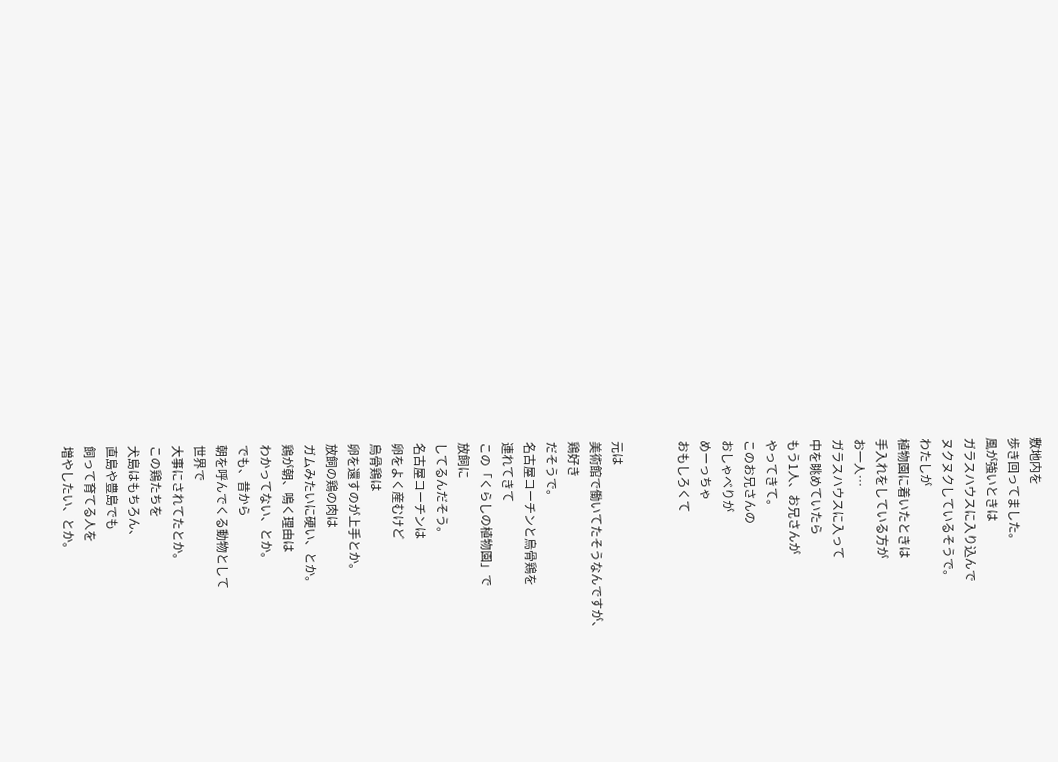敷地内を
歩き回ってました。
風が強いときは
ガラスハウスに入り込んで
ヌクヌクしているそうで。
わたしが
植物園に着いたときは
手入れをしている方が
お一人…
ガラスハウスに入って
中を眺めていたら
もう1人、お兄さんが
やってきて。
このお兄さんの
おしゃべりが
めーっちゃ
おもしろくて


元は
美術館で働いてたそうなんですが、
鶏好き
だそうで。
名古屋コーチンと烏骨鶏を
連れてきて
この「くらしの植物園」で
放飼に
してるんだそう。
名古屋コーチンは
卵をよく産むけど
烏骨鶏は
卵を還すのが上手とか。
放飼の鶏の肉は
ガムみたいに硬い、とか。
鶏が朝、鳴く理由は
わかってない、とか。
でも、昔から
朝を呼んでくる動物として
世界で
大事にされてたとか。
この鶏たちを
犬島はもちろん、
直島や豊島でも
飼って育てる人を
増やしたい、とか。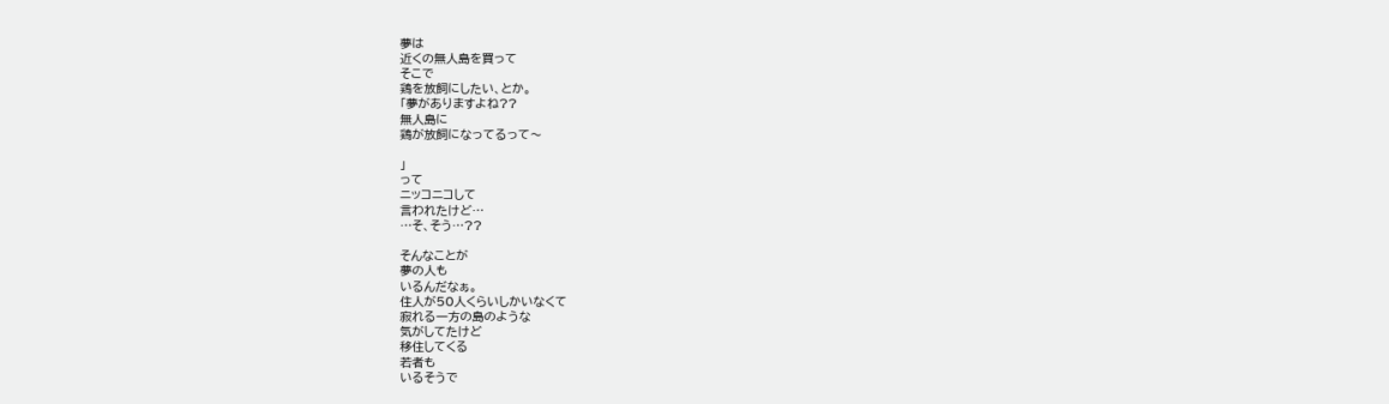夢は
近くの無人島を買って
そこで
鶏を放飼にしたい、とか。
「夢がありますよね??
無人島に
鶏が放飼になってるって〜

」
って
ニッコニコして
言われたけど…
…そ、そう…??

そんなことが
夢の人も
いるんだなぁ。
住人が50人くらいしかいなくて
寂れる一方の島のような
気がしてたけど
移住してくる
若者も
いるそうで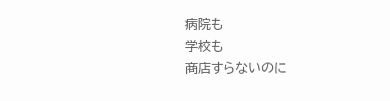病院も
学校も
商店すらないのに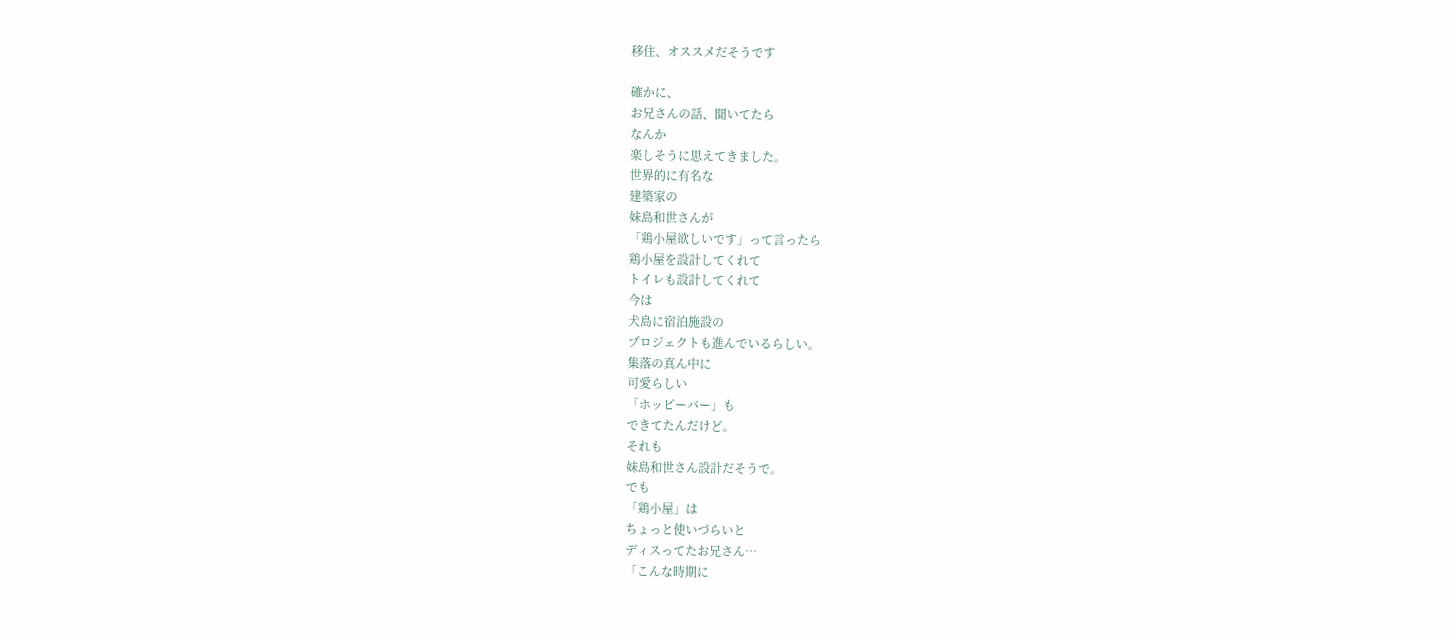移住、オススメだそうです

確かに、
お兄さんの話、聞いてたら
なんか
楽しそうに思えてきました。
世界的に有名な
建築家の
妹島和世さんが
「鶏小屋欲しいです」って言ったら
鶏小屋を設計してくれて
トイレも設計してくれて
今は
犬島に宿泊施設の
プロジェクトも進んでいるらしい。
集落の真ん中に
可愛らしい
「ホッピーバー」も
できてたんだけど。
それも
妹島和世さん設計だそうで。
でも
「鶏小屋」は
ちょっと使いづらいと
ディスってたお兄さん…
「こんな時期に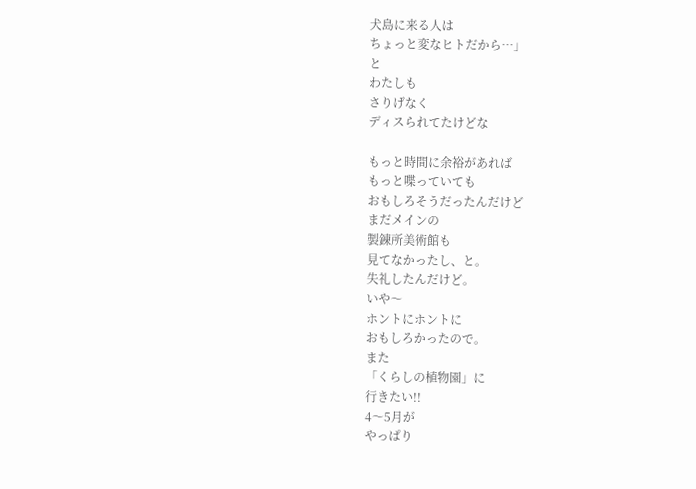犬島に来る人は
ちょっと変なヒトだから…」
と
わたしも
さりげなく
ディスられてたけどな

もっと時間に余裕があれば
もっと喋っていても
おもしろそうだったんだけど
まだメインの
製錬所美術館も
見てなかったし、と。
失礼したんだけど。
いや〜
ホントにホントに
おもしろかったので。
また
「くらしの植物園」に
行きたい!!
4〜5月が
やっぱり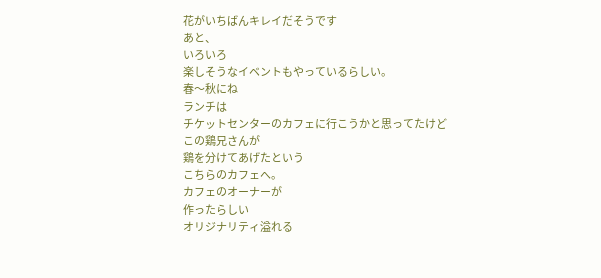花がいちばんキレイだそうです
あと、
いろいろ
楽しそうなイベントもやっているらしい。
春〜秋にね
ランチは
チケットセンターのカフェに行こうかと思ってたけど
この鶏兄さんが
鶏を分けてあげたという
こちらのカフェへ。
カフェのオーナーが
作ったらしい
オリジナリティ溢れる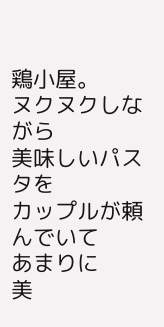鶏小屋。
ヌクヌクしながら
美味しいパスタを
カップルが頼んでいて
あまりに
美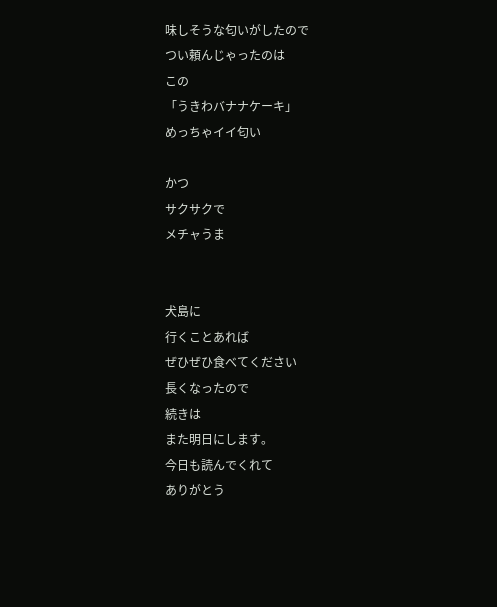味しそうな匂いがしたので
つい頼んじゃったのは
この
「うきわバナナケーキ」
めっちゃイイ匂い

かつ
サクサクで
メチャうま


犬島に
行くことあれば
ぜひぜひ食べてください
長くなったので
続きは
また明日にします。
今日も読んでくれて
ありがとう